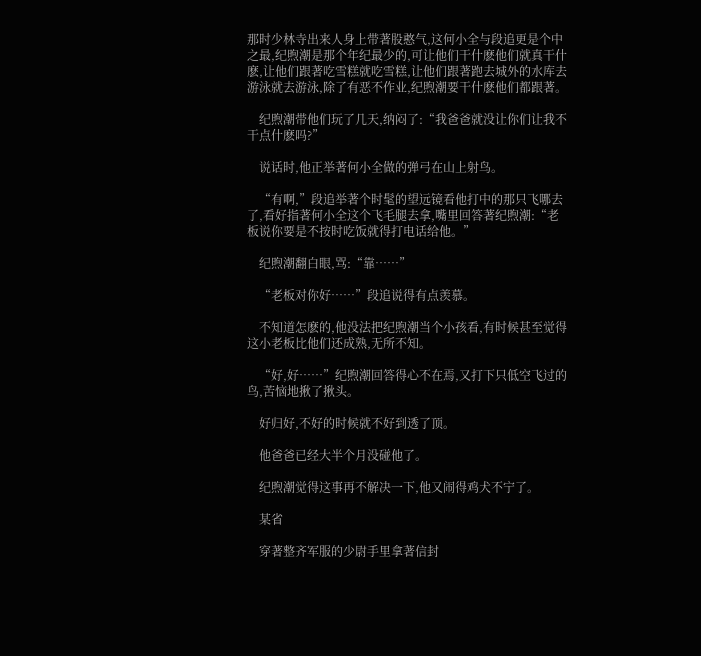那时少林寺出来人身上带著股憨气,这何小全与段追更是个中之最,纪煦潮是那个年纪最少的,可让他们干什麽他们就真干什麽,让他们跟著吃雪糕就吃雪糕,让他们跟著跑去城外的水库去游泳就去游泳,除了有恶不作业,纪煦潮要干什麽他们都跟著。

    纪煦潮带他们玩了几天,纳闷了:“我爸爸就没让你们让我不干点什麽吗?”

    说话时,他正举著何小全做的弹弓在山上射鸟。

    “有啊,”段追举著个时髦的望远镜看他打中的那只飞哪去了,看好指著何小全这个飞毛腿去拿,嘴里回答著纪煦潮:“老板说你要是不按时吃饭就得打电话给他。”

    纪煦潮翻白眼,骂:“靠……”

    “老板对你好……”段追说得有点羡慕。

    不知道怎麽的,他没法把纪煦潮当个小孩看,有时候甚至觉得这小老板比他们还成熟,无所不知。

    “好,好……”纪煦潮回答得心不在焉,又打下只低空飞过的鸟,苦恼地揪了揪头。

    好归好,不好的时候就不好到透了顶。

    他爸爸已经大半个月没碰他了。

    纪煦潮觉得这事再不解决一下,他又闹得鸡犬不宁了。

    某省

    穿著整齐军服的少尉手里拿著信封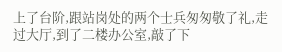上了台阶,跟站岗处的两个士兵匆匆敬了礼,走过大厅,到了二楼办公室,敲了下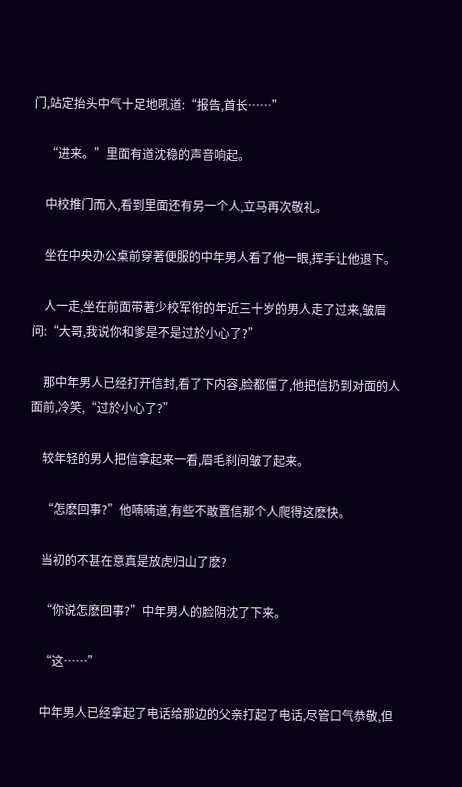门,站定抬头中气十足地吼道:“报告,首长……”

    “进来。”里面有道沈稳的声音响起。

    中校推门而入,看到里面还有另一个人,立马再次敬礼。

    坐在中央办公桌前穿著便服的中年男人看了他一眼,挥手让他退下。

    人一走,坐在前面带著少校军衔的年近三十岁的男人走了过来,皱眉问:“大哥,我说你和爹是不是过於小心了?”

    那中年男人已经打开信封,看了下内容,脸都僵了,他把信扔到对面的人面前,冷笑,“过於小心了?”

    较年轻的男人把信拿起来一看,眉毛刹间皱了起来。

    “怎麽回事?”他喃喃道,有些不敢置信那个人爬得这麽快。

    当初的不甚在意真是放虎归山了麽?

    “你说怎麽回事?”中年男人的脸阴沈了下来。

    “这……”

    中年男人已经拿起了电话给那边的父亲打起了电话,尽管口气恭敬,但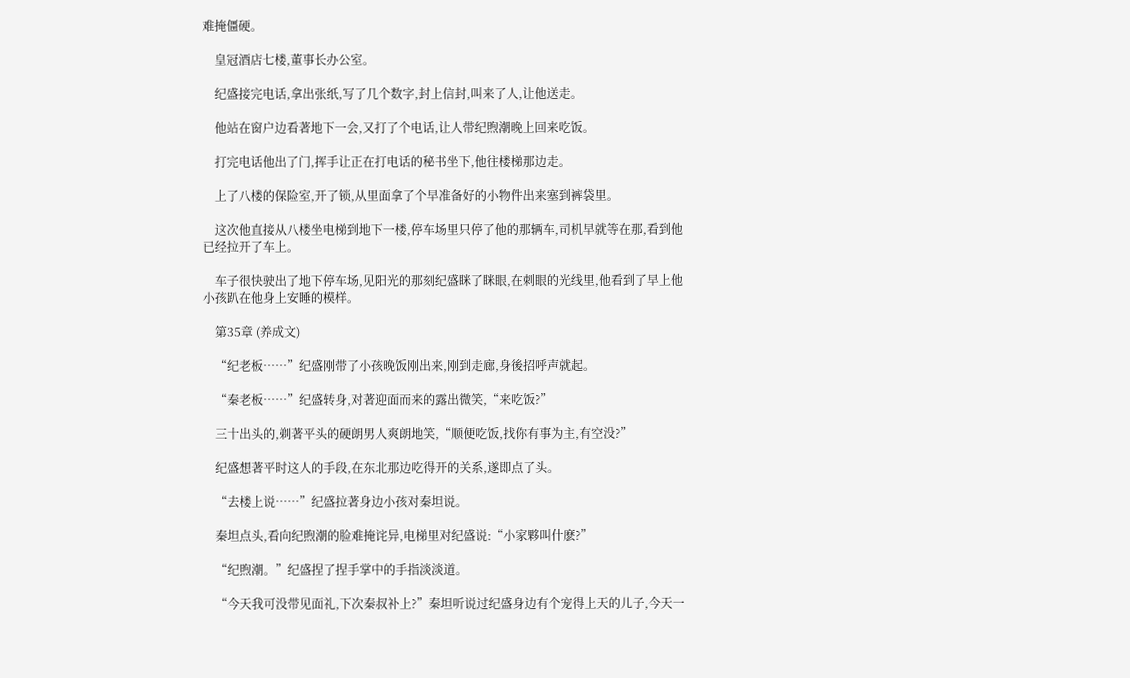难掩僵硬。

    皇冠酒店七楼,董事长办公室。

    纪盛接完电话,拿出张纸,写了几个数字,封上信封,叫来了人,让他送走。

    他站在窗户边看著地下一会,又打了个电话,让人带纪煦潮晚上回来吃饭。

    打完电话他出了门,挥手让正在打电话的秘书坐下,他往楼梯那边走。

    上了八楼的保险室,开了锁,从里面拿了个早准备好的小物件出来塞到裤袋里。

    这次他直接从八楼坐电梯到地下一楼,停车场里只停了他的那辆车,司机早就等在那,看到他已经拉开了车上。

    车子很快驶出了地下停车场,见阳光的那刻纪盛眯了眯眼,在刺眼的光线里,他看到了早上他小孩趴在他身上安睡的模样。

    第35章 (养成文)

    “纪老板……”纪盛刚带了小孩晚饭刚出来,刚到走廊,身後招呼声就起。

    “秦老板……”纪盛转身,对著迎面而来的露出微笑,“来吃饭?”

    三十出头的,剃著平头的硬朗男人爽朗地笑,“顺便吃饭,找你有事为主,有空没?”

    纪盛想著平时这人的手段,在东北那边吃得开的关系,遂即点了头。

    “去楼上说……”纪盛拉著身边小孩对秦坦说。

    秦坦点头,看向纪煦潮的脸难掩诧异,电梯里对纪盛说:“小家夥叫什麽?”

    “纪煦潮。”纪盛捏了捏手掌中的手指淡淡道。

    “今天我可没带见面礼,下次秦叔补上?”秦坦听说过纪盛身边有个宠得上天的儿子,今天一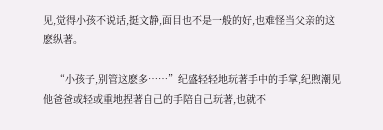见,觉得小孩不说话,挺文静,面目也不是一般的好,也难怪当父亲的这麽纵著。

    “小孩子,别管这麽多……”纪盛轻轻地玩著手中的手掌,纪煦潮见他爸爸或轻或重地捏著自己的手陪自己玩著,也就不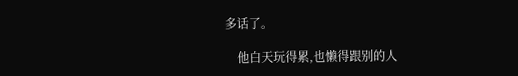多话了。

    他白天玩得累,也懒得跟别的人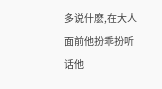多说什麽,在大人面前他扮乖扮听话他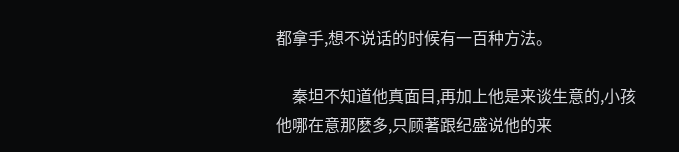都拿手,想不说话的时候有一百种方法。

    秦坦不知道他真面目,再加上他是来谈生意的,小孩他哪在意那麽多,只顾著跟纪盛说他的来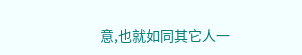意,也就如同其它人一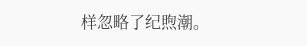样忽略了纪煦潮。